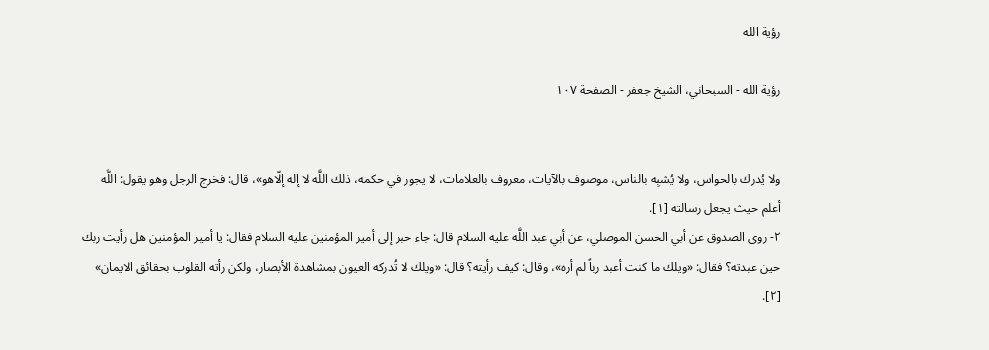رؤية الله

رؤية الله - السبحاني، الشيخ جعفر - الصفحة ١٠٧


ولا يُدرك بالحواس، ولا يُشبِه بالناس، موصوف بالآيات، معروف بالعلامات، لا يجور في حكمه، ذلك اللَّه لا إله إلّاهو»، قال: فخرج الرجل وهو يقول: اللَّه أعلم حيث يجعل رسالته [١].
٢- روى الصدوق عن أبي الحسن الموصلي، عن أبي عبد اللَّه عليه السلام قال: جاء حبر إلى أمير المؤمنين عليه السلام فقال: يا أمير المؤمنين هل رأيت ربك حين عبدته؟ فقال: «ويلك ما كنت أعبد رباً لم أره»، وقال: كيف رأيته؟ قال: «ويلك لا تُدركه العيون بمشاهدة الأبصار، ولكن رأته القلوب بحقائق الايمان» [٢].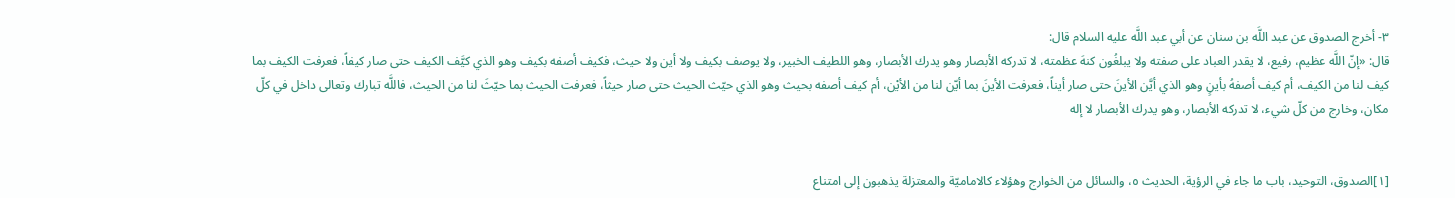٣- أخرج الصدوق عن عبد اللَّه بن سنان عن أبي عبد اللَّه عليه السلام قال:
قال: «إنّ اللَّه عظيم، رفيع، لا يقدر العباد على صفته ولا يبلغُون كنهَ عظمته، لا تدركه الأبصار وهو يدرك الأبصار، وهو اللطيف الخبير، ولا يوصف بكيف ولا أين ولا حيث، فكيف أصفه بكيف وهو الذي كيَّف الكيف حتى صار كيفاً، فعرفت الكيف بما كيف لنا من الكيف، أم كيف أصفهُ بأينٍ وهو الذي أيَّن الأينَ حتى صار أيناً، فعرفت الأينَ بما أيّن لنا من الأيْن، أم كيف أصفه بحيث وهو الذي حيّث الحيث حتى صار حيثاً، فعرفت الحيث بما حيّثَ لنا من الحيث، فاللَّه تبارك وتعالى داخل في كلّ مكان، وخارج من كلّ شي‌ء، لا تدركه الأبصار، وهو يدرك الأبصار لا إله‌


[١]الصدوق، التوحيد، باب ما جاء في الرؤية، الحديث ٥، والسائل من الخوارج وهؤلاء كالاماميّة والمعتزلة يذهبون إلى امتناع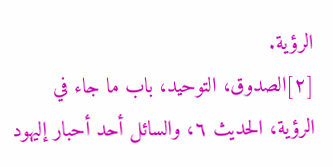الرؤية.
[٢]الصدوق، التوحيد، باب ما جاء في الرؤية، الحديث ٦، والسائل أحد أحبار إليهود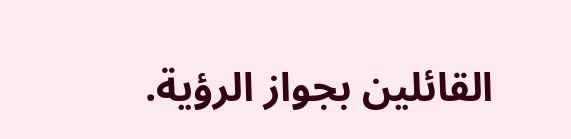القائلين بجواز الرؤية.